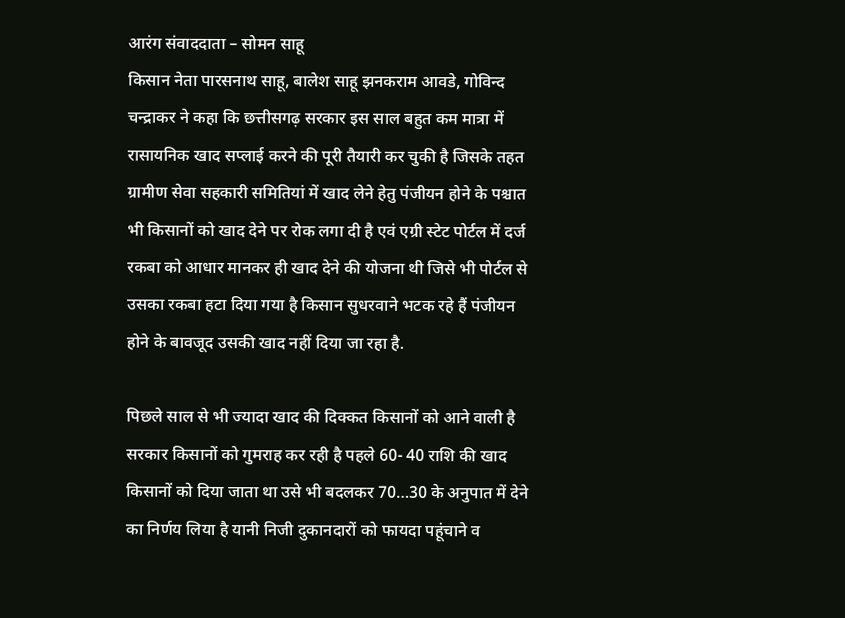आरंग संवाददाता – सोमन साहू
किसान नेता पारसनाथ साहू, बालेश साहू झनकराम आवडे, गोविन्द चन्द्राकर ने कहा कि छत्तीसगढ़ सरकार इस साल बहुत कम मात्रा में रासायनिक खाद सप्लाई करने की पूरी तैयारी कर चुकी है जिसके तहत ग्रामीण सेवा सहकारी समितियां में खाद लेने हेतु पंजीयन होने के पश्चात भी किसानों को खाद देने पर रोक लगा दी है एवं एग्री स्टेट पोर्टल में दर्ज रकबा को आधार मानकर ही खाद देने की योजना थी जिसे भी पोर्टल से उसका रकबा हटा दिया गया है किसान सुधरवाने भटक रहे हैं पंजीयन होने के बावजूद उसकी खाद नहीं दिया जा रहा है.

पिछले साल से भी ज्यादा खाद की दिक्कत किसानों को आने वाली है सरकार किसानों को गुमराह कर रही है पहले 60- 40 राशि की खाद किसानों को दिया जाता था उसे भी बदलकर 70…30 के अनुपात में देने का निर्णय लिया है यानी निजी दुकानदारों को फायदा पहूंचाने व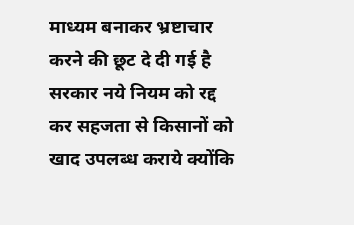माध्यम बनाकर भ्रष्टाचार करने की छूट दे दी गई है सरकार नये नियम को रद्द कर सहजता से किसानों को खाद उपलब्ध कराये क्योंकि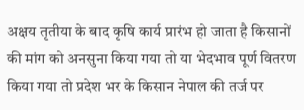अक्षय तृतीया के बाद कृषि कार्य प्रारंभ हो जाता है किसानों की मांग को अनसुना किया गया तो या भेदभाव पूर्ण वितरण किया गया तो प्रदेश भर के किसान नेपाल की तर्ज पर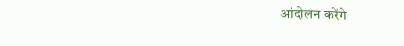आंदोलन करेंगे